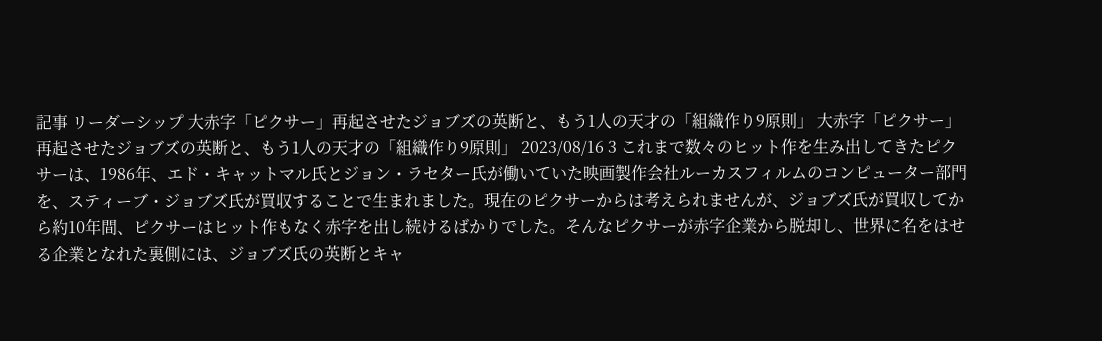記事 リーダーシップ 大赤字「ピクサー」再起させたジョブズの英断と、もう1人の天才の「組織作り9原則」 大赤字「ピクサー」再起させたジョブズの英断と、もう1人の天才の「組織作り9原則」 2023/08/16 3 これまで数々のヒット作を生み出してきたピクサーは、1986年、エド・キャットマル氏とジョン・ラセター氏が働いていた映画製作会社ルーカスフィルムのコンピューター部門を、スティーブ・ジョブズ氏が買収することで生まれました。現在のピクサーからは考えられませんが、ジョブズ氏が買収してから約10年間、ピクサーはヒット作もなく赤字を出し続けるばかりでした。そんなピクサーが赤字企業から脱却し、世界に名をはせる企業となれた裏側には、ジョブズ氏の英断とキャ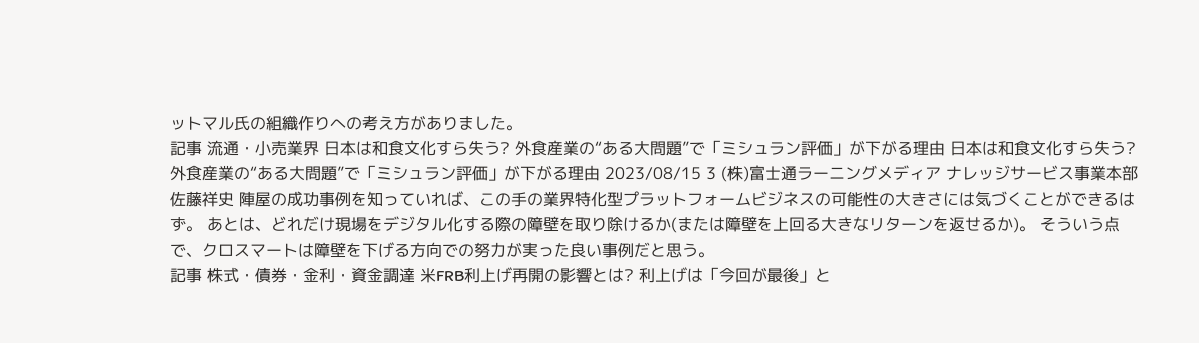ットマル氏の組織作りへの考え方がありました。
記事 流通・小売業界 日本は和食文化すら失う? 外食産業の“ある大問題”で「ミシュラン評価」が下がる理由 日本は和食文化すら失う? 外食産業の“ある大問題”で「ミシュラン評価」が下がる理由 2023/08/15 3 (株)富士通ラーニングメディア ナレッジサービス事業本部 佐藤祥史 陣屋の成功事例を知っていれば、この手の業界特化型プラットフォームビジネスの可能性の大きさには気づくことができるはず。 あとは、どれだけ現場をデジタル化する際の障壁を取り除けるか(または障壁を上回る大きなリターンを返せるか)。 そういう点で、クロスマートは障壁を下げる方向での努力が実った良い事例だと思う。
記事 株式・債券・金利・資金調達 米FRB利上げ再開の影響とは? 利上げは「今回が最後」と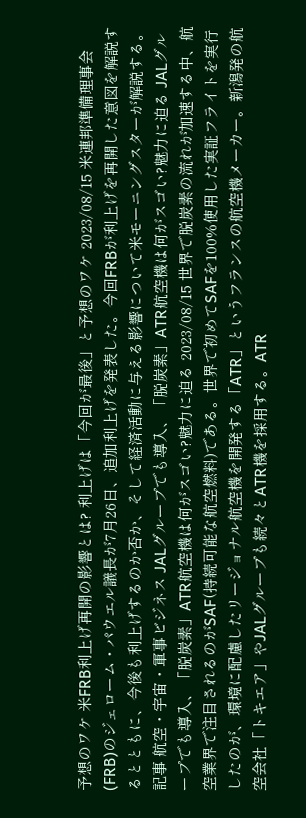予想のワケ 米FRB利上げ再開の影響とは? 利上げは「今回が最後」と予想のワケ 2023/08/15 米連邦準備理事会(FRB)のジェローム・パウエル議長が7月26日、追加利上げを発表した。今回FRBが利上げを再開した意図を解説するとともに、今後も利上げするのか否か、そして経済活動に与える影響について米モーニングスターが解説する。
記事 航空・宇宙・軍事ビジネス JALグループでも導入、「脱炭素」ATR航空機は何がスゴい?魅力に迫る JALグループでも導入、「脱炭素」ATR航空機は何がスゴい?魅力に迫る 2023/08/15 世界で脱炭素の流れが加速する中、航空業界で注目されるのがSAF(持続可能な航空燃料)である。世界で初めてSAFを100%使用した実証フライトを実行したのが、環境に配慮したリージョナル航空機を開発する「ATR」というフランスの航空機メーカー。新潟発の航空会社「トキエア」やJALグループも続々とATR機を採用する。ATR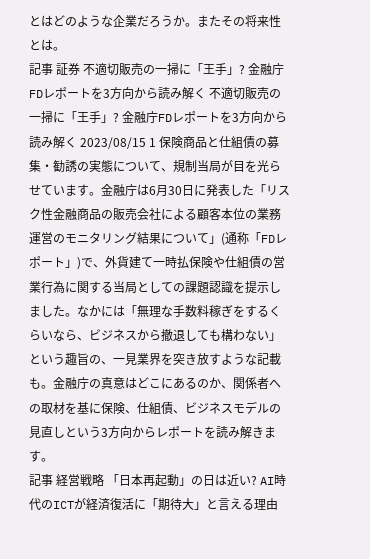とはどのような企業だろうか。またその将来性とは。
記事 証券 不適切販売の一掃に「王手」? 金融庁FDレポートを3方向から読み解く 不適切販売の一掃に「王手」? 金融庁FDレポートを3方向から読み解く 2023/08/15 1 保険商品と仕組債の募集・勧誘の実態について、規制当局が目を光らせています。金融庁は6月30日に発表した「リスク性金融商品の販売会社による顧客本位の業務運営のモニタリング結果について」(通称「FDレポート」)で、外貨建て一時払保険や仕組債の営業行為に関する当局としての課題認識を提示しました。なかには「無理な手数料稼ぎをするくらいなら、ビジネスから撤退しても構わない」という趣旨の、一見業界を突き放すような記載も。金融庁の真意はどこにあるのか、関係者への取材を基に保険、仕組債、ビジネスモデルの見直しという3方向からレポートを読み解きます。
記事 経営戦略 「日本再起動」の日は近い? AI時代のICTが経済復活に「期待大」と言える理由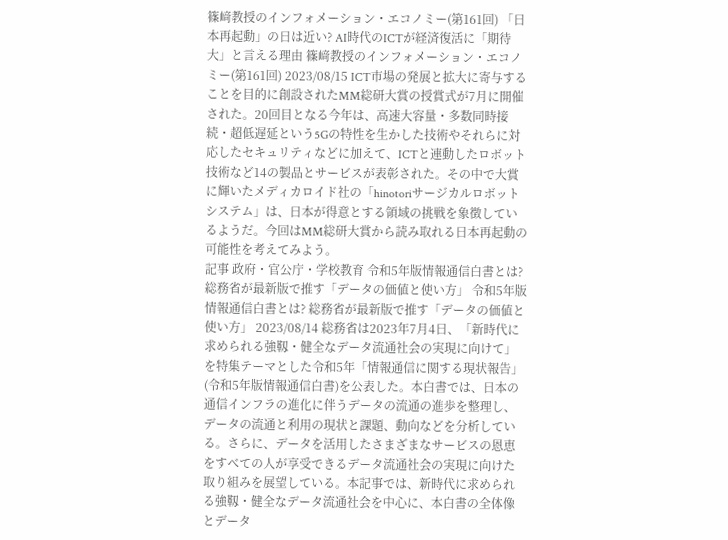篠﨑教授のインフォメーション・エコノミー(第161回) 「日本再起動」の日は近い? AI時代のICTが経済復活に「期待大」と言える理由 篠﨑教授のインフォメーション・エコノミー(第161回) 2023/08/15 ICT市場の発展と拡大に寄与することを目的に創設されたMM総研大賞の授賞式が7月に開催された。20回目となる今年は、高速大容量・多数同時接続・超低遅延という5Gの特性を生かした技術やそれらに対応したセキュリティなどに加えて、ICTと連動したロボット技術など14の製品とサービスが表彰された。その中で大賞に輝いたメディカロイド社の「hinotoriサージカルロボットシステム」は、日本が得意とする領域の挑戦を象徴しているようだ。今回はMM総研大賞から読み取れる日本再起動の可能性を考えてみよう。
記事 政府・官公庁・学校教育 令和5年版情報通信白書とは? 総務省が最新版で推す「データの価値と使い方」 令和5年版情報通信白書とは? 総務省が最新版で推す「データの価値と使い方」 2023/08/14 総務省は2023年7月4日、「新時代に求められる強靱・健全なデータ流通社会の実現に向けて」を特集テーマとした令和5年「情報通信に関する現状報告」(令和5年版情報通信白書)を公表した。本白書では、日本の通信インフラの進化に伴うデータの流通の進歩を整理し、データの流通と利用の現状と課題、動向などを分析している。さらに、データを活用したさまざまなサービスの恩恵をすべての人が享受できるデータ流通社会の実現に向けた取り組みを展望している。本記事では、新時代に求められる強靱・健全なデータ流通社会を中心に、本白書の全体像とデータ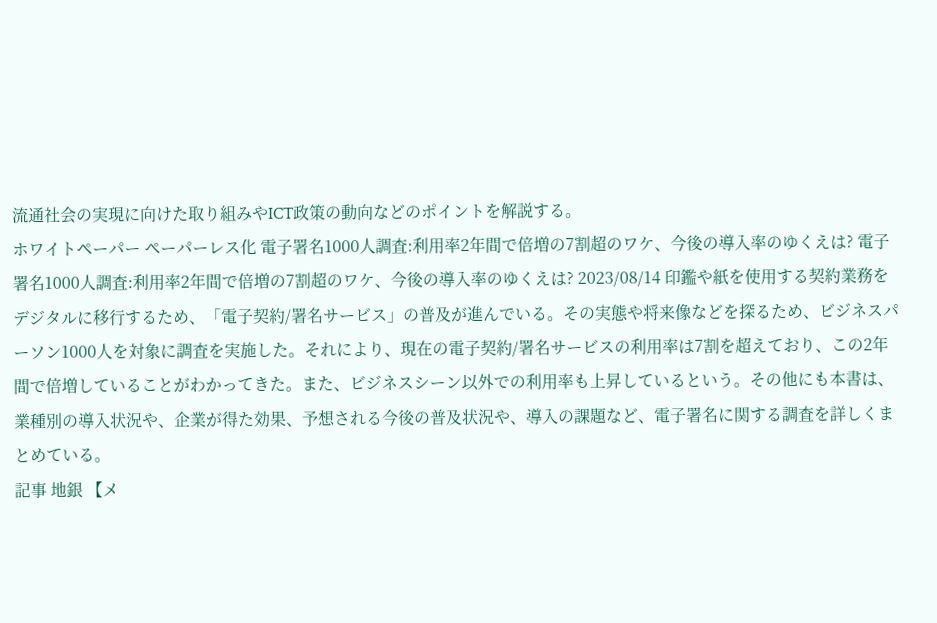流通社会の実現に向けた取り組みやICT政策の動向などのポイントを解説する。
ホワイトペーパー ペーパーレス化 電子署名1000人調査:利用率2年間で倍増の7割超のワケ、今後の導入率のゆくえは? 電子署名1000人調査:利用率2年間で倍増の7割超のワケ、今後の導入率のゆくえは? 2023/08/14 印鑑や紙を使用する契約業務をデジタルに移行するため、「電子契約/署名サービス」の普及が進んでいる。その実態や将来像などを探るため、ビジネスパーソン1000人を対象に調査を実施した。それにより、現在の電子契約/署名サービスの利用率は7割を超えており、この2年間で倍増していることがわかってきた。また、ビジネスシーン以外での利用率も上昇しているという。その他にも本書は、業種別の導入状況や、企業が得た効果、予想される今後の普及状況や、導入の課題など、電子署名に関する調査を詳しくまとめている。
記事 地銀 【メ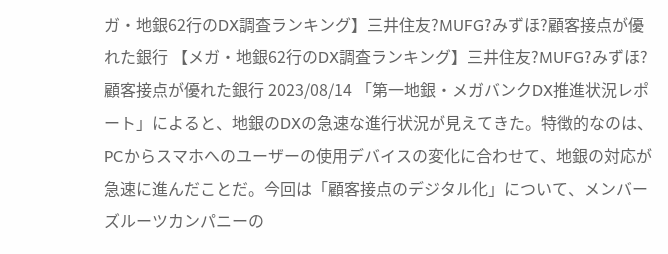ガ・地銀62行のDX調査ランキング】三井住友?MUFG?みずほ?顧客接点が優れた銀行 【メガ・地銀62行のDX調査ランキング】三井住友?MUFG?みずほ?顧客接点が優れた銀行 2023/08/14 「第一地銀・メガバンクDX推進状況レポート」によると、地銀のDXの急速な進行状況が見えてきた。特徴的なのは、PCからスマホへのユーザーの使用デバイスの変化に合わせて、地銀の対応が急速に進んだことだ。今回は「顧客接点のデジタル化」について、メンバーズルーツカンパニーの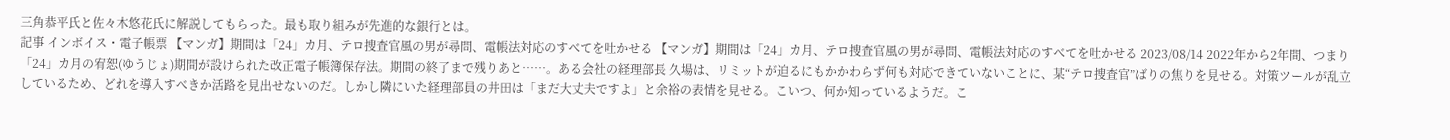三角恭平氏と佐々木悠花氏に解説してもらった。最も取り組みが先進的な銀行とは。
記事 インボイス・電子帳票 【マンガ】期間は「24」カ月、テロ捜査官風の男が尋問、電帳法対応のすべてを吐かせる 【マンガ】期間は「24」カ月、テロ捜査官風の男が尋問、電帳法対応のすべてを吐かせる 2023/08/14 2022年から2年間、つまり「24」カ月の宥恕(ゆうじょ)期間が設けられた改正電子帳簿保存法。期間の終了まで残りあと……。ある会社の経理部長 久場は、リミットが迫るにもかかわらず何も対応できていないことに、某“テロ捜査官”ばりの焦りを見せる。対策ツールが乱立しているため、どれを導入すべきか活路を見出せないのだ。しかし隣にいた経理部員の井田は「まだ大丈夫ですよ」と余裕の表情を見せる。こいつ、何か知っているようだ。こ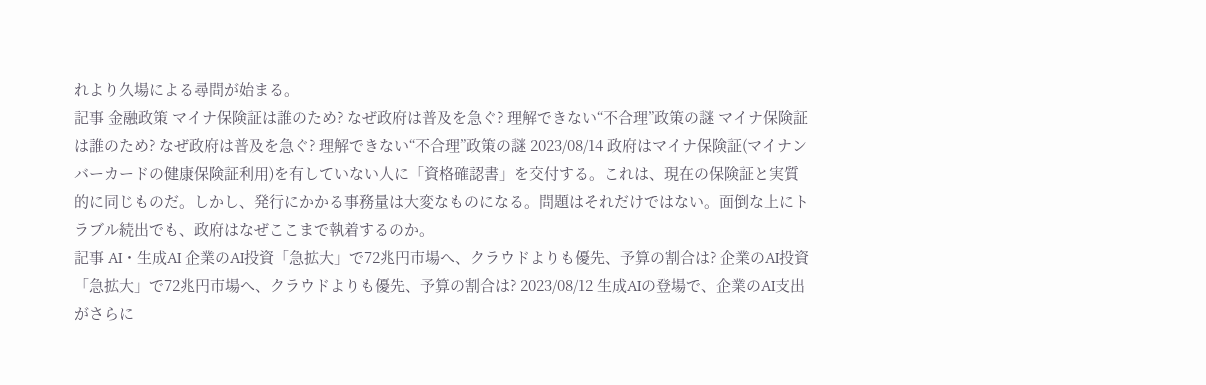れより久場による尋問が始まる。
記事 金融政策 マイナ保険証は誰のため? なぜ政府は普及を急ぐ? 理解できない“不合理”政策の謎 マイナ保険証は誰のため? なぜ政府は普及を急ぐ? 理解できない“不合理”政策の謎 2023/08/14 政府はマイナ保険証(マイナンバーカードの健康保険証利用)を有していない人に「資格確認書」を交付する。これは、現在の保険証と実質的に同じものだ。しかし、発行にかかる事務量は大変なものになる。問題はそれだけではない。面倒な上にトラブル続出でも、政府はなぜここまで執着するのか。
記事 AI・生成AI 企業のAI投資「急拡大」で72兆円市場へ、クラウドよりも優先、予算の割合は? 企業のAI投資「急拡大」で72兆円市場へ、クラウドよりも優先、予算の割合は? 2023/08/12 生成AIの登場で、企業のAI支出がさらに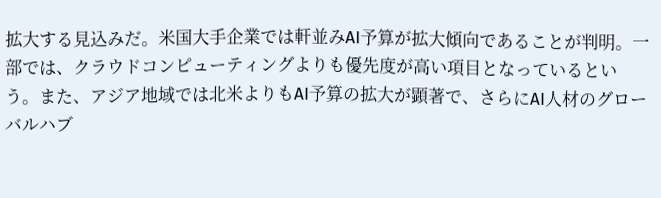拡大する見込みだ。米国大手企業では軒並みAI予算が拡大傾向であることが判明。一部では、クラウドコンピューティングよりも優先度が高い項目となっているという。また、アジア地域では北米よりもAI予算の拡大が顕著で、さらにAI人材のグローバルハブ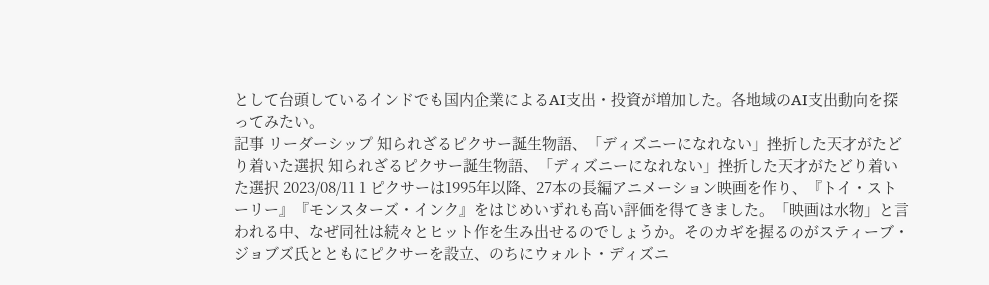として台頭しているインドでも国内企業によるAI支出・投資が増加した。各地域のAI支出動向を探ってみたい。
記事 リーダーシップ 知られざるピクサー誕生物語、「ディズニーになれない」挫折した天才がたどり着いた選択 知られざるピクサー誕生物語、「ディズニーになれない」挫折した天才がたどり着いた選択 2023/08/11 1 ピクサーは1995年以降、27本の長編アニメーション映画を作り、『トイ・ストーリー』『モンスターズ・インク』をはじめいずれも高い評価を得てきました。「映画は水物」と言われる中、なぜ同社は続々とヒット作を生み出せるのでしょうか。そのカギを握るのがスティーブ・ジョブズ氏とともにピクサーを設立、のちにウォルト・ディズニ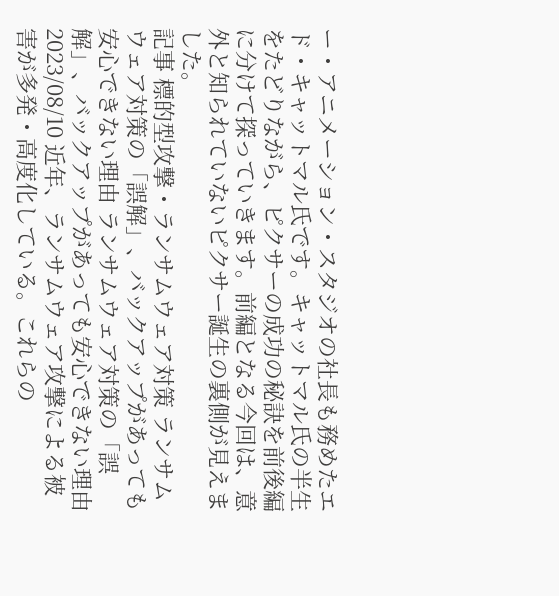ー・アニメーション・スタジオの社長も務めたエド・キャットマル氏です。キャットマル氏の半生をたどりながら、ピクサーの成功の秘訣を前後編に分けて探っていきます。前編となる今回は、意外と知られていないピクサー誕生の裏側が見えました。
記事 標的型攻撃・ランサムウェア対策 ランサムウェア対策の「誤解」、バックアップがあっても安心できない理由 ランサムウェア対策の「誤解」、バックアップがあっても安心できない理由 2023/08/10 近年、ランサムウェア攻撃による被害が多発・高度化している。これらの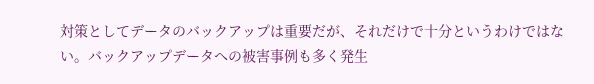対策としてデータのバックアップは重要だが、それだけで十分というわけではない。バックアップデータへの被害事例も多く発生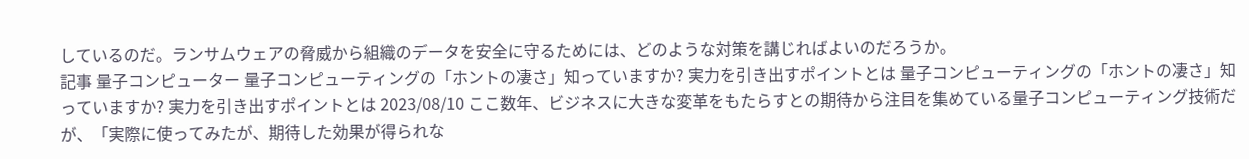しているのだ。ランサムウェアの脅威から組織のデータを安全に守るためには、どのような対策を講じればよいのだろうか。
記事 量子コンピューター 量子コンピューティングの「ホントの凄さ」知っていますか? 実力を引き出すポイントとは 量子コンピューティングの「ホントの凄さ」知っていますか? 実力を引き出すポイントとは 2023/08/10 ここ数年、ビジネスに大きな変革をもたらすとの期待から注目を集めている量子コンピューティング技術だが、「実際に使ってみたが、期待した効果が得られな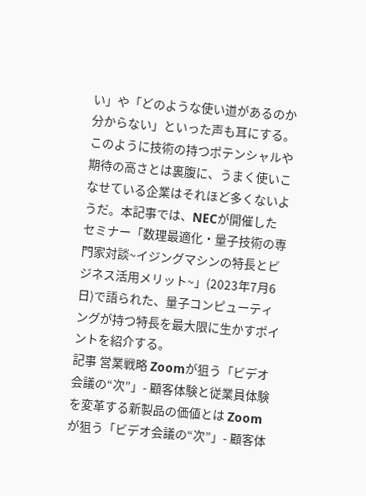い」や「どのような使い道があるのか分からない」といった声も耳にする。このように技術の持つポテンシャルや期待の高さとは裏腹に、うまく使いこなせている企業はそれほど多くないようだ。本記事では、NECが開催したセミナー「数理最適化・量子技術の専門家対談~イジングマシンの特長とビジネス活用メリット~」(2023年7月6日)で語られた、量子コンピューティングが持つ特長を最大限に生かすポイントを紹介する。
記事 営業戦略 Zoomが狙う「ビデオ会議の“次”」- 顧客体験と従業員体験を変革する新製品の価値とは Zoomが狙う「ビデオ会議の“次”」- 顧客体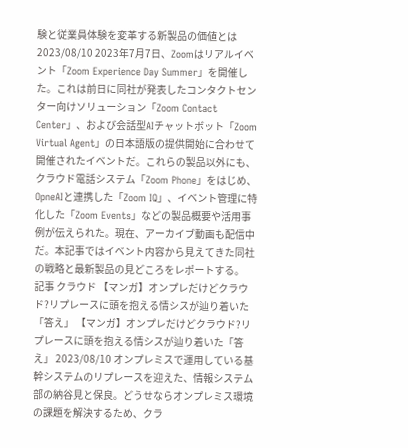験と従業員体験を変革する新製品の価値とは 2023/08/10 2023年7月7日、Zoomはリアルイベント「Zoom Experience Day Summer」を開催した。これは前日に同社が発表したコンタクトセンター向けソリューション「Zoom Contact Center」、および会話型AIチャットボット「Zoom Virtual Agent」の日本語版の提供開始に合わせて開催されたイベントだ。これらの製品以外にも、クラウド電話システム「Zoom Phone」をはじめ、OpneAIと連携した「Zoom IQ」、イベント管理に特化した「Zoom Events」などの製品概要や活用事例が伝えられた。現在、アーカイブ動画も配信中だ。本記事ではイベント内容から見えてきた同社の戦略と最新製品の見どころをレポートする。
記事 クラウド 【マンガ】オンプレだけどクラウド?リプレースに頭を抱える情シスが辿り着いた「答え」 【マンガ】オンプレだけどクラウド?リプレースに頭を抱える情シスが辿り着いた「答え」 2023/08/10 オンプレミスで運用している基幹システムのリプレースを迎えた、情報システム部の納谷見と保良。どうせならオンプレミス環境の課題を解決するため、クラ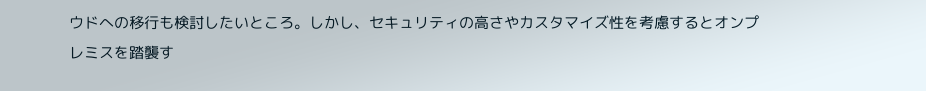ウドへの移行も検討したいところ。しかし、セキュリティの高さやカスタマイズ性を考慮するとオンプレミスを踏襲す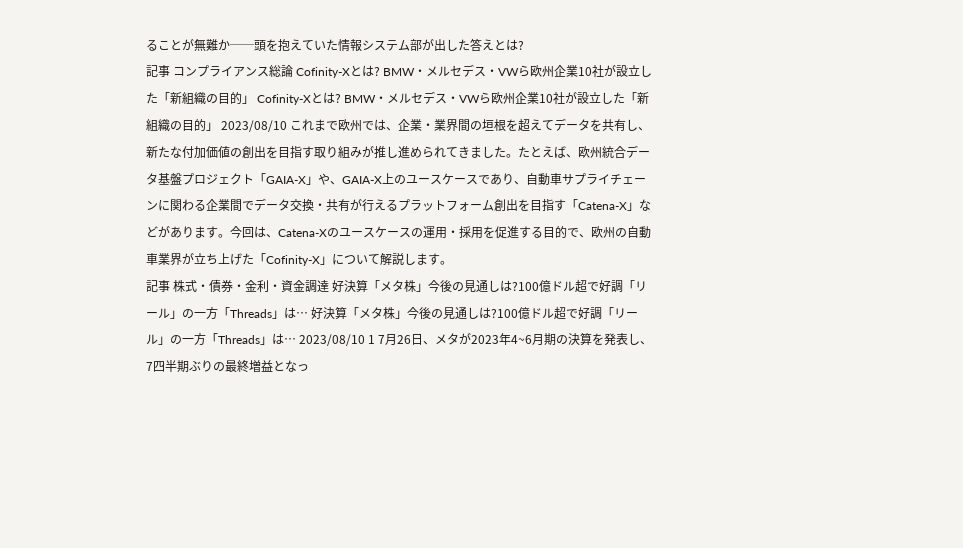ることが無難か──頭を抱えていた情報システム部が出した答えとは?
記事 コンプライアンス総論 Cofinity-Xとは? BMW・メルセデス・VWら欧州企業10社が設立した「新組織の目的」 Cofinity-Xとは? BMW・メルセデス・VWら欧州企業10社が設立した「新組織の目的」 2023/08/10 これまで欧州では、企業・業界間の垣根を超えてデータを共有し、新たな付加価値の創出を目指す取り組みが推し進められてきました。たとえば、欧州統合データ基盤プロジェクト「GAIA-X」や、GAIA-X上のユースケースであり、自動車サプライチェーンに関わる企業間でデータ交換・共有が行えるプラットフォーム創出を目指す「Catena-X」などがあります。今回は、Catena-Xのユースケースの運用・採用を促進する目的で、欧州の自動車業界が立ち上げた「Cofinity-X」について解説します。
記事 株式・債券・金利・資金調達 好決算「メタ株」今後の見通しは?100億ドル超で好調「リール」の一方「Threads」は… 好決算「メタ株」今後の見通しは?100億ドル超で好調「リール」の一方「Threads」は… 2023/08/10 1 7月26日、メタが2023年4~6月期の決算を発表し、7四半期ぶりの最終増益となっ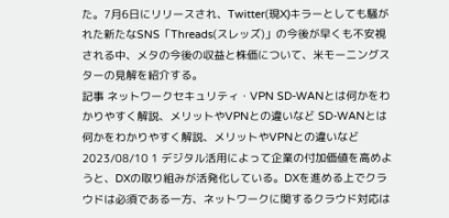た。7月6日にリリースされ、Twitter(現X)キラーとしても騒がれた新たなSNS「Threads(スレッズ)」の今後が早くも不安視される中、メタの今後の収益と株価について、米モーニングスターの見解を紹介する。
記事 ネットワークセキュリティ・VPN SD-WANとは何かをわかりやすく解説、メリットやVPNとの違いなど SD-WANとは何かをわかりやすく解説、メリットやVPNとの違いなど 2023/08/10 1 デジタル活用によって企業の付加価値を高めようと、DXの取り組みが活発化している。DXを進める上でクラウドは必須である一方、ネットワークに関するクラウド対応は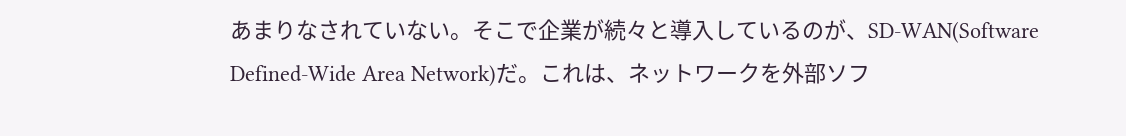あまりなされていない。そこで企業が続々と導入しているのが、SD-WAN(Software Defined-Wide Area Network)だ。これは、ネットワークを外部ソフ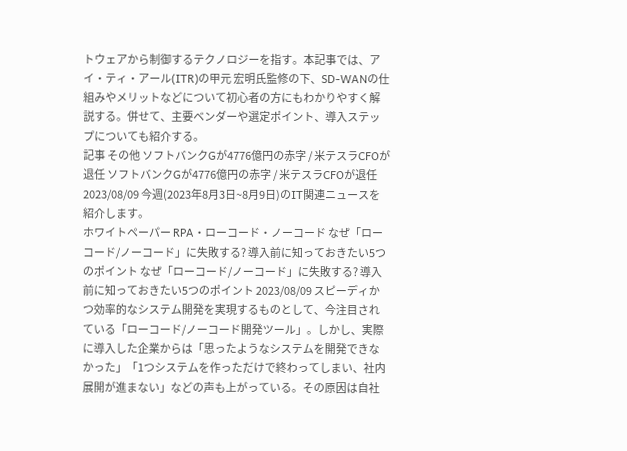トウェアから制御するテクノロジーを指す。本記事では、アイ・ティ・アール(ITR)の甲元 宏明氏監修の下、SD-WANの仕組みやメリットなどについて初心者の方にもわかりやすく解説する。併せて、主要ベンダーや選定ポイント、導入ステップについても紹介する。
記事 その他 ソフトバンクGが4776億円の赤字 / 米テスラCFOが退任 ソフトバンクGが4776億円の赤字 / 米テスラCFOが退任 2023/08/09 今週(2023年8月3日~8月9日)のIT関連ニュースを紹介します。
ホワイトペーパー RPA・ローコード・ノーコード なぜ「ローコード/ノーコード」に失敗する? 導入前に知っておきたい5つのポイント なぜ「ローコード/ノーコード」に失敗する? 導入前に知っておきたい5つのポイント 2023/08/09 スピーディかつ効率的なシステム開発を実現するものとして、今注目されている「ローコード/ノーコード開発ツール」。しかし、実際に導入した企業からは「思ったようなシステムを開発できなかった」「1つシステムを作っただけで終わってしまい、社内展開が進まない」などの声も上がっている。その原因は自社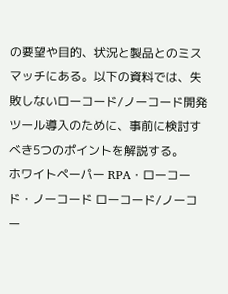の要望や目的、状況と製品とのミスマッチにある。以下の資料では、失敗しないローコード/ノーコード開発ツール導入のために、事前に検討すべき5つのポイントを解説する。
ホワイトペーパー RPA・ローコード・ノーコード ローコード/ノーコー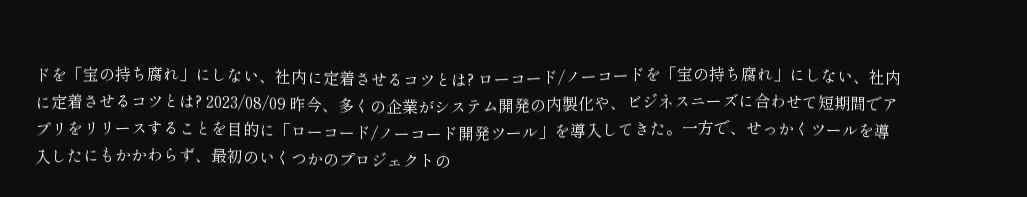ドを「宝の持ち腐れ」にしない、社内に定着させるコツとは? ローコード/ノーコードを「宝の持ち腐れ」にしない、社内に定着させるコツとは? 2023/08/09 昨今、多くの企業がシステム開発の内製化や、ビジネスニーズに合わせて短期間でアプリをリリースすることを目的に「ローコード/ノーコード開発ツール」を導入してきた。一方で、せっかくツールを導入したにもかかわらず、最初のいくつかのプロジェクトの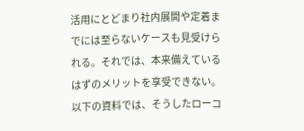活用にとどまり社内展開や定着までには至らないケースも見受けられる。それでは、本来備えているはずのメリットを享受できない。以下の資料では、そうしたローコ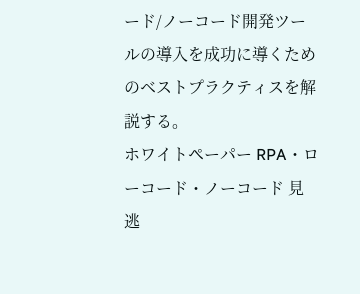ード/ノーコード開発ツールの導入を成功に導くためのベストプラクティスを解説する。
ホワイトペーパー RPA・ローコード・ノーコード 見逃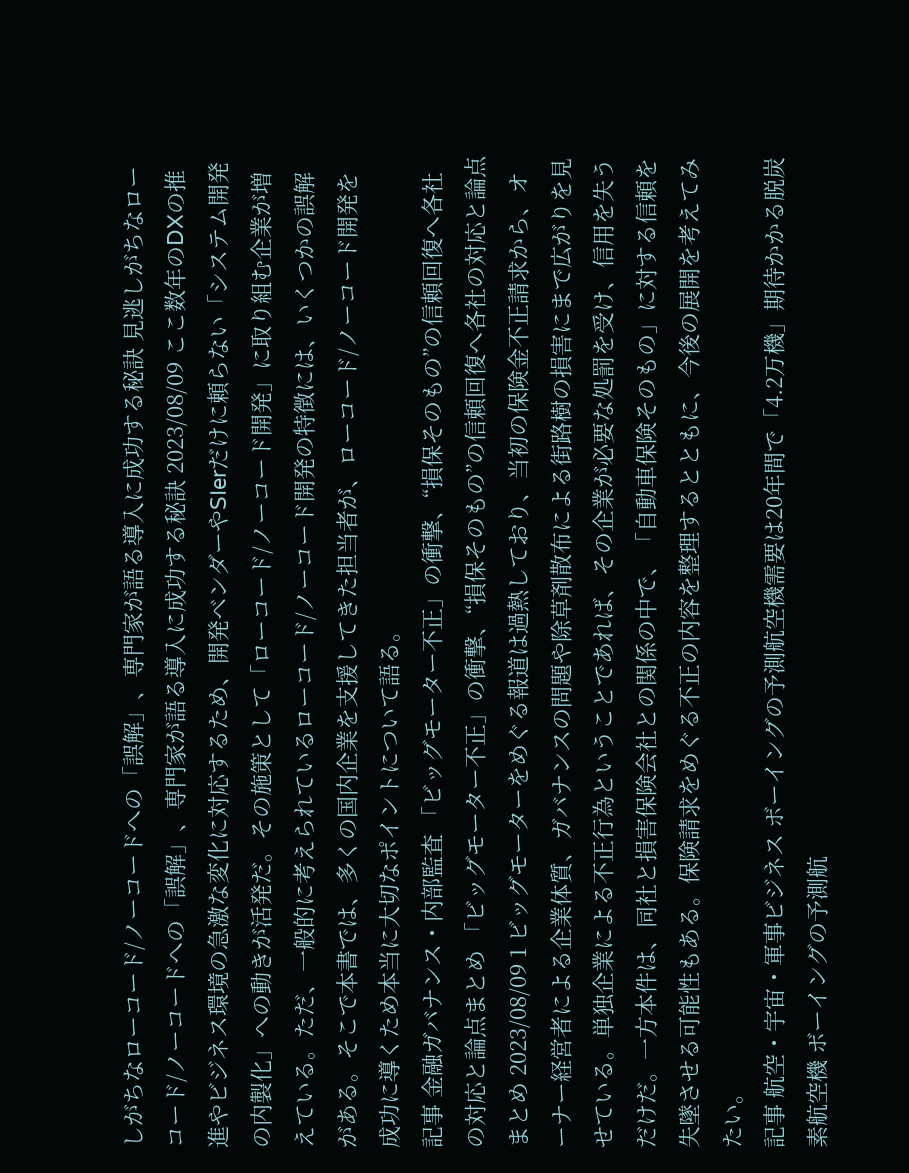しがちなローコード/ノーコードへの「誤解」、専門家が語る導入に成功する秘訣 見逃しがちなローコード/ノーコードへの「誤解」、専門家が語る導入に成功する秘訣 2023/08/09 ここ数年のDXの推進やビジネス環境の急激な変化に対応するため、開発ベンダーやSIerだけに頼らない「システム開発の内製化」への動きが活発だ。その施策として「ローコード/ノーコード開発」に取り組む企業が増えている。ただ、一般的に考えられているローコード/ノーコード開発の特徴には、いくつかの誤解がある。そこで本書では、多くの国内企業を支援してきた担当者が、ローコード/ノーコード開発を成功に導くため本当に大切なポイントについて語る。
記事 金融ガバナンス・内部監査 「ビッグモーター不正」の衝撃、“損保そのもの”の信頼回復へ各社の対応と論点まとめ 「ビッグモーター不正」の衝撃、“損保そのもの”の信頼回復へ各社の対応と論点まとめ 2023/08/09 1 ビッグモーターをめぐる報道は過熱しており、当初の保険金不正請求から、オーナー経営者による企業体質、ガバナンスの問題や除草剤散布による街路樹の損害にまで広がりを見せている。単独企業による不正行為ということであれば、その企業が必要な処罰を受け、信用を失うだけだ。一方本件は、同社と損害保険会社との関係の中で、「自動車保険そのもの」に対する信頼を失墜させる可能性もある。保険請求をめぐる不正の内容を整理するとともに、今後の展開を考えてみたい。
記事 航空・宇宙・軍事ビジネス ボーイングの予測航空機需要は20年間で「4.2万機」期待かかる脱炭素航空機 ボーイングの予測航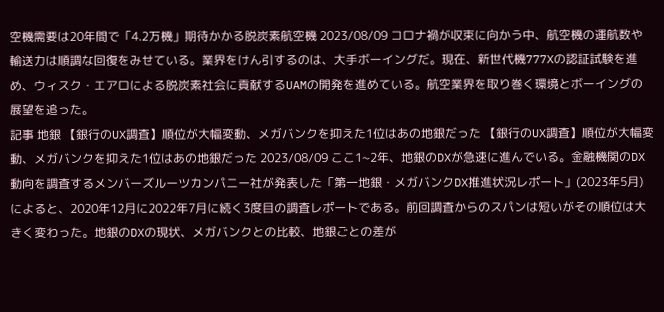空機需要は20年間で「4.2万機」期待かかる脱炭素航空機 2023/08/09 コロナ禍が収束に向かう中、航空機の運航数や輸送力は順調な回復をみせている。業界をけん引するのは、大手ボーイングだ。現在、新世代機777Xの認証試験を進め、ウィスク・エアロによる脱炭素社会に貢献するUAMの開発を進めている。航空業界を取り巻く環境とボーイングの展望を追った。
記事 地銀 【銀行のUX調査】順位が大幅変動、メガバンクを抑えた1位はあの地銀だった 【銀行のUX調査】順位が大幅変動、メガバンクを抑えた1位はあの地銀だった 2023/08/09 ここ1~2年、地銀のDXが急速に進んでいる。金融機関のDX動向を調査するメンバーズルーツカンパニー社が発表した「第一地銀・メガバンクDX推進状況レポート」(2023年5月)によると、2020年12月に2022年7月に続く3度目の調査レポートである。前回調査からのスパンは短いがその順位は大きく変わった。地銀のDXの現状、メガバンクとの比較、地銀ごとの差が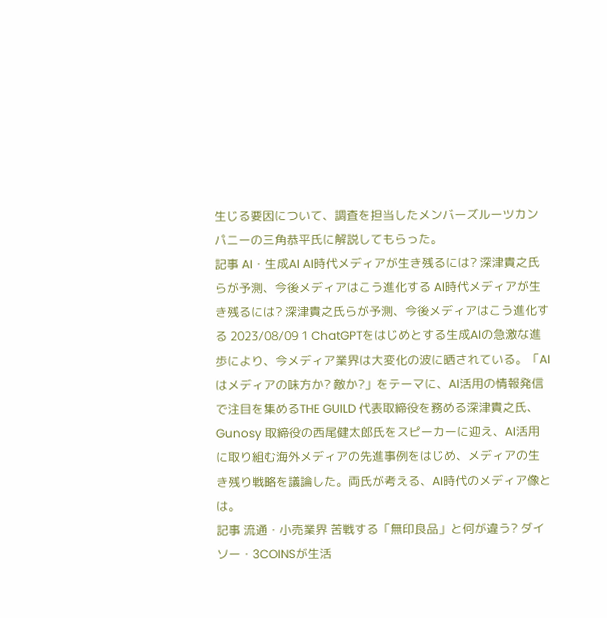生じる要因について、調査を担当したメンバーズルーツカンパニーの三角恭平氏に解説してもらった。
記事 AI・生成AI AI時代メディアが生き残るには? 深津貴之氏らが予測、今後メディアはこう進化する AI時代メディアが生き残るには? 深津貴之氏らが予測、今後メディアはこう進化する 2023/08/09 1 ChatGPTをはじめとする生成AIの急激な進歩により、今メディア業界は大変化の波に晒されている。「AIはメディアの味方か? 敵か?」をテーマに、AI活用の情報発信で注目を集めるTHE GUILD 代表取締役を務める深津貴之氏、Gunosy 取締役の西尾健太郎氏をスピーカーに迎え、AI活用に取り組む海外メディアの先進事例をはじめ、メディアの生き残り戦略を議論した。両氏が考える、AI時代のメディア像とは。
記事 流通・小売業界 苦戦する「無印良品」と何が違う? ダイソー・3COINSが生活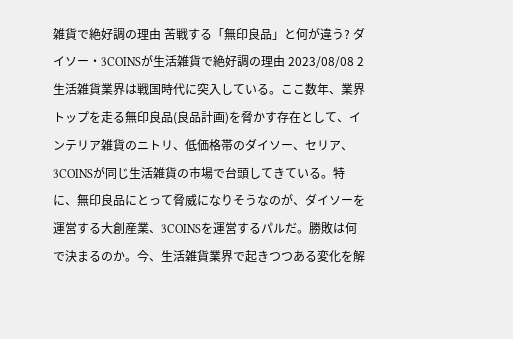雑貨で絶好調の理由 苦戦する「無印良品」と何が違う? ダイソー・3COINSが生活雑貨で絶好調の理由 2023/08/08 2 生活雑貨業界は戦国時代に突入している。ここ数年、業界トップを走る無印良品(良品計画)を脅かす存在として、インテリア雑貨のニトリ、低価格帯のダイソー、セリア、3COINSが同じ生活雑貨の市場で台頭してきている。特に、無印良品にとって脅威になりそうなのが、ダイソーを運営する大創産業、3COINSを運営するパルだ。勝敗は何で決まるのか。今、生活雑貨業界で起きつつある変化を解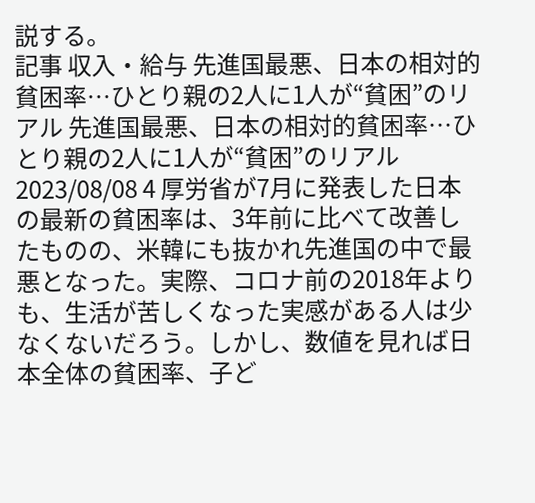説する。
記事 収入・給与 先進国最悪、日本の相対的貧困率…ひとり親の2人に1人が“貧困”のリアル 先進国最悪、日本の相対的貧困率…ひとり親の2人に1人が“貧困”のリアル 2023/08/08 4 厚労省が7月に発表した日本の最新の貧困率は、3年前に比べて改善したものの、米韓にも抜かれ先進国の中で最悪となった。実際、コロナ前の2018年よりも、生活が苦しくなった実感がある人は少なくないだろう。しかし、数値を見れば日本全体の貧困率、子ど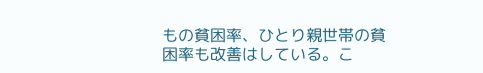もの貧困率、ひとり親世帯の貧困率も改善はしている。こ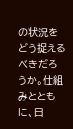の状況をどう捉えるべきだろうか。仕組みとともに、日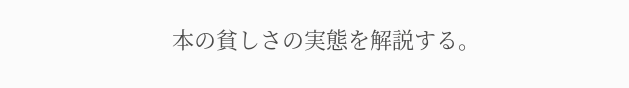本の貧しさの実態を解説する。